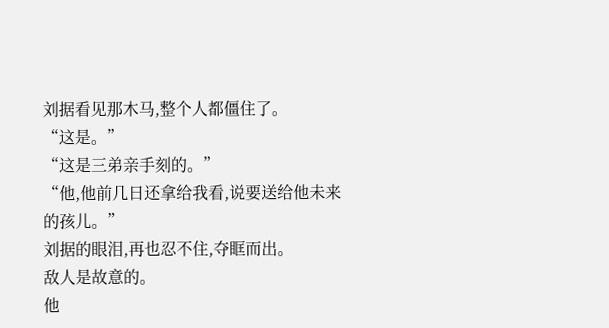刘据看见那木马,整个人都僵住了。
“这是。”
“这是三弟亲手刻的。”
“他,他前几日还拿给我看,说要送给他未来的孩儿。”
刘据的眼泪,再也忍不住,夺眶而出。
敌人是故意的。
他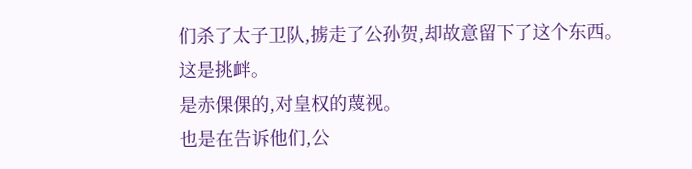们杀了太子卫队,掳走了公孙贺,却故意留下了这个东西。
这是挑衅。
是赤倮倮的,对皇权的蔑视。
也是在告诉他们,公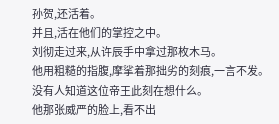孙贺,还活着。
并且,活在他们的掌控之中。
刘彻走过来,从许辰手中拿过那枚木马。
他用粗糙的指腹,摩挲着那拙劣的刻痕,一言不发。
没有人知道这位帝王此刻在想什么。
他那张威严的脸上,看不出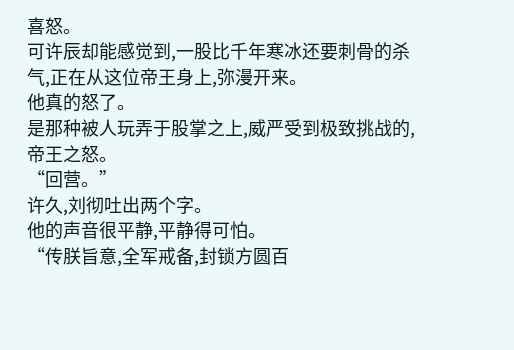喜怒。
可许辰却能感觉到,一股比千年寒冰还要刺骨的杀气,正在从这位帝王身上,弥漫开来。
他真的怒了。
是那种被人玩弄于股掌之上,威严受到极致挑战的,帝王之怒。
“回营。”
许久,刘彻吐出两个字。
他的声音很平静,平静得可怕。
“传朕旨意,全军戒备,封锁方圆百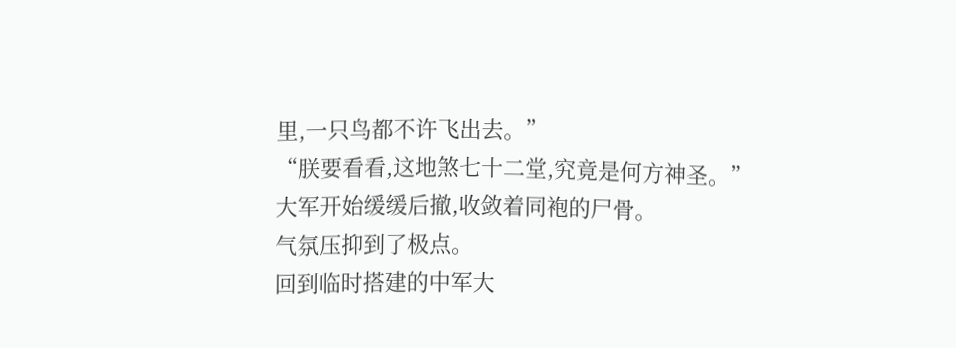里,一只鸟都不许飞出去。”
“朕要看看,这地煞七十二堂,究竟是何方神圣。”
大军开始缓缓后撤,收敛着同袍的尸骨。
气氛压抑到了极点。
回到临时搭建的中军大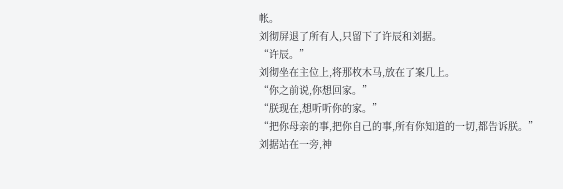帐。
刘彻屏退了所有人,只留下了许辰和刘据。
“许辰。”
刘彻坐在主位上,将那枚木马,放在了案几上。
“你之前说,你想回家。”
“朕现在,想听听你的家。”
“把你母亲的事,把你自己的事,所有你知道的一切,都告诉朕。”
刘据站在一旁,神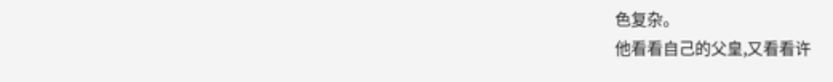色复杂。
他看看自己的父皇,又看看许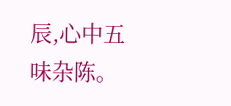辰,心中五味杂陈。